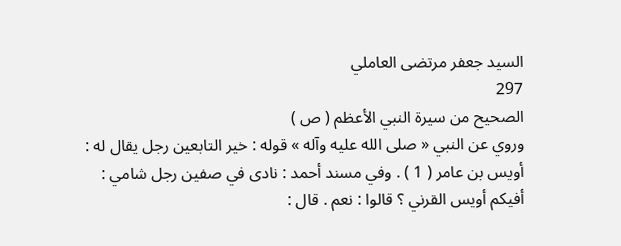السيد جعفر مرتضى العاملي
297
الصحيح من سيرة النبي الأعظم ( ص )
وروي عن النبي « صلى الله عليه وآله » قوله : خير التابعين رجل يقال له : أويس بن عامر ( 1 ) . وفي مسند أحمد : نادى في صفين رجل شامي : أفيكم أويس القرني ؟ قالوا : نعم . قال :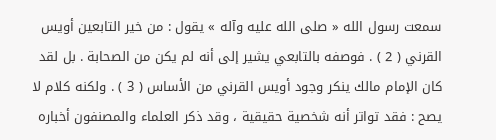سمعت رسول الله « صلى الله عليه وآله » يقول : من خير التابعين أويس القرني ( 2 ) . فوصفه بالتابعي يشير إلى أنه لم يكن من الصحابة . بل لقد كان الإمام مالك ينكر وجود أويس القرني من الأساس ( 3 ) . ولكنه كلام لا يصح : فقد تواتر أنه شخصية حقيقية ، وقد ذكر العلماء والمصنفون أخباره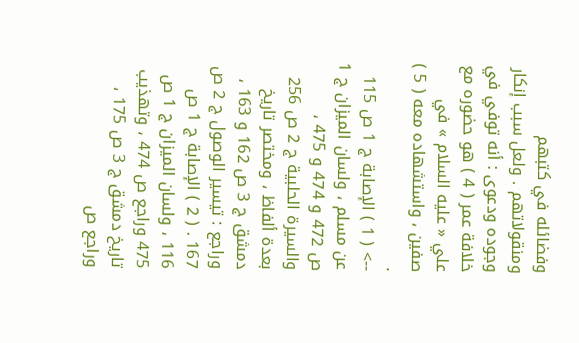وفضائله في كتبهم ومنقولاتهم . ولعل سبب إنكار وجوده ودعوى : أنه توفي في خلافة عمر ( 4 ) هو حضوره مع علي « عليه السلام » في صفين ، واستشهاده معه ( 5 ) .
--> ( 1 ) الإصابة ج 1 ص 115 عن مسلم ، ولسان الميزان ج 1 ص 472 و 474 و 475 ، والسيرة الحلبية ج 2 ص 256 بعدة ألفاظ ، ومختصر تاريخ دمشق ج 3 ص 162 و 163 ، وراجع : تيسير الوصول ج 2 ص 167 . ( 2 ) الإصابة ج 1 ص 116 ، ولسان الميزان ج 1 ص 475 وراجع ص 474 ، وتهذيب تاريخ دمشق ج 3 ص 175 ، وراجع ص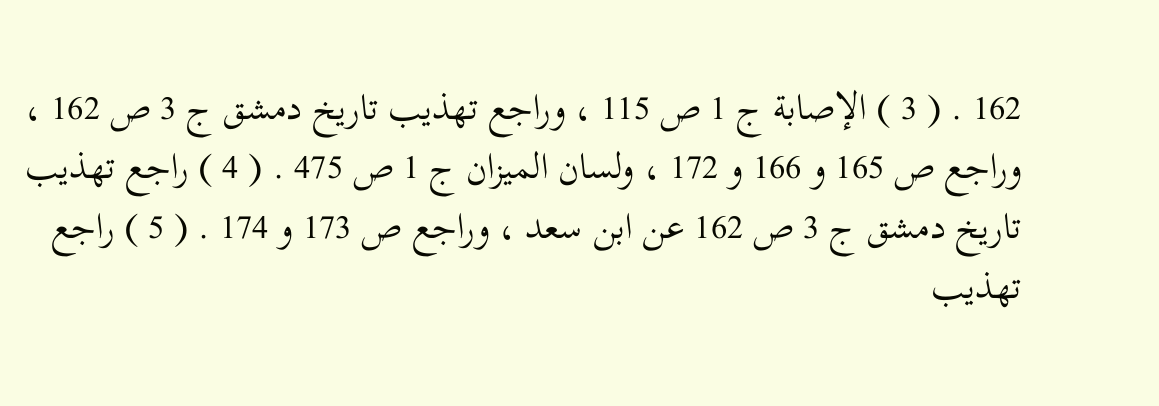162 . ( 3 ) الإصابة ج 1 ص 115 ، وراجع تهذيب تاريخ دمشق ج 3 ص 162 ، وراجع ص 165 و 166 و 172 ، ولسان الميزان ج 1 ص 475 . ( 4 ) راجع تهذيب تاريخ دمشق ج 3 ص 162 عن ابن سعد ، وراجع ص 173 و 174 . ( 5 ) راجع تهذيب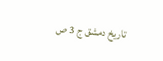تاريخ دمشق ج 3 ص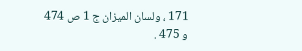171 ، ولسان الميزان ج 1 ص 474 و 475 .